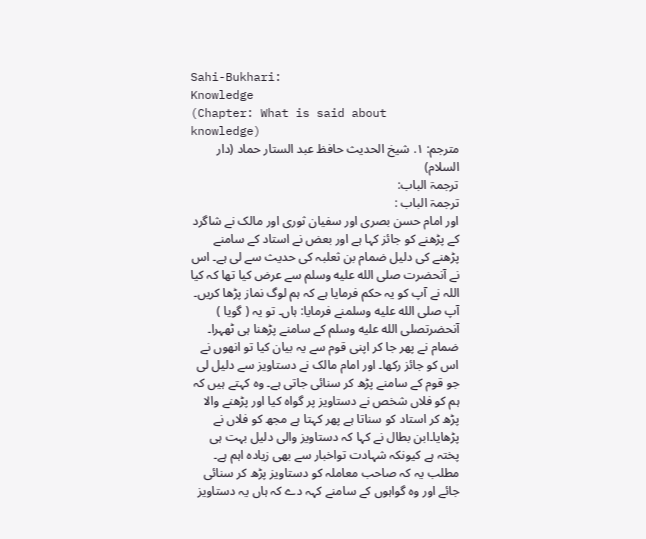Sahi-Bukhari:
Knowledge
(Chapter: What is said about knowledge)
مترجم: ١. شیخ الحدیث حافظ عبد الستار حماد (دار السلام)
ترجمۃ الباب:
ترجمۃ الباب :
اور امام حسن بصری اور سفیان ثوری اور مالک نے شاگرد کے پڑھنے کو جائز کہا ہے اور بعض نے استاد کے سامنے پڑھنے کی دلیل ضمام بن ثعلبہ کی حدیث سے لی ہے۔ اس نے آنحضرت صلى الله عليه وسلم سے عرض کیا تھا کہ کیا اللہ نے آپ کو یہ حکم فرمایا ہے کہ ہم لوگ نماز پڑھا کریں۔ آپ صلى الله عليه وسلمنے فرمایا: ہاں۔ تو یہ ( گویا ) آنحضرتصلى الله عليه وسلم کے سامنے پڑھنا ہی ٹھہرا۔ ضمام نے پھر جا کر اپنی قوم سے یہ بیان کیا تو انھوں نے اس کو جائز رکھا۔ اور امام مالک نے دستاویز سے دلیل لی جو قوم کے سامنے پڑھ کر سنائی جاتی ہے۔ وہ کہتے ہیں کہ ہم کو فلاں شخص نے دستاویز پر گواہ کیا اور پڑھنے والا پڑھ کر استاد کو سناتا ہے پھر کہتا ہے مجھ کو فلاں نے پڑھایا۔ابن بطال نے کہا کہ دستاویز والی دلیل بہت ہی پختہ ہے کیونکہ شہادت تواخبار سے بھی زیادہ اہم ہے۔ مطلب یہ کہ صاحب معاملہ کو دستاویز پڑھ کر سنائی جائے اور وہ گواہوں کے سامنے کہہ دے کہ ہاں یہ دستاویز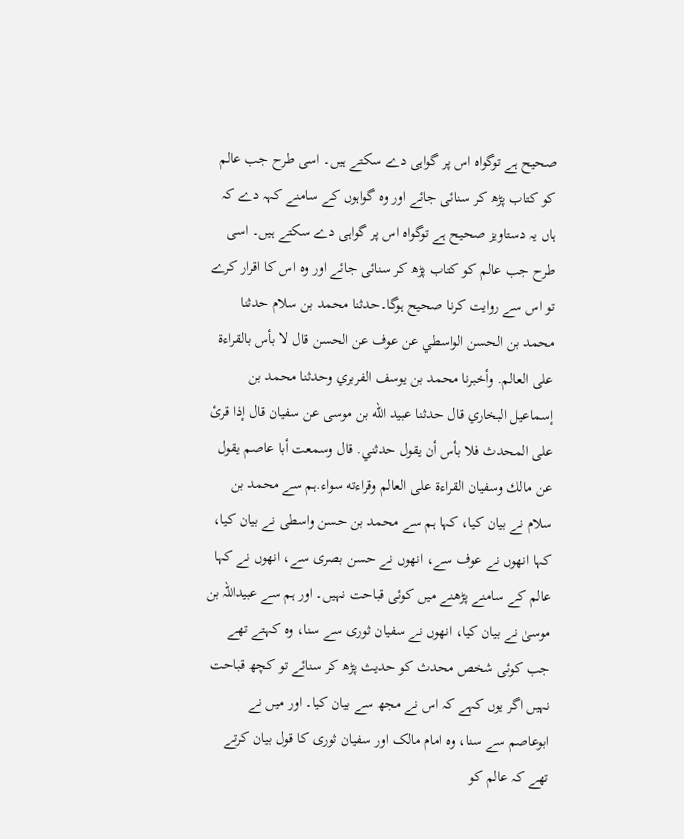صحیح ہے توگواہ اس پر گواہی دے سکتے ہیں۔ اسی طرح جب عالم کو کتاب پڑھ کر سنائی جائے اور وہ گواہوں کے سامنے کہہ دے کہ ہاں یہ دستاویز صحیح ہے توگواہ اس پر گواہی دے سکتے ہیں۔ اسی طرح جب عالم کو کتاب پڑھ کر سنائی جائے اور وہ اس کا اقرار کرے تو اس سے روایت کرنا صحیح ہوگا۔حدثنا محمد بن سلام حدثنا محمد بن الحسن الواسطي عن عوف عن الحسن قال لا بأس بالقراءة على العالم. وأخبرنا محمد بن يوسف الفربري وحدثنا محمد بن إسماعيل البخاري قال حدثنا عبيد الله بن موسى عن سفيان قال إذا قرئ على المحدث فلا بأس أن يقول حدثني. قال وسمعت أبا عاصم يقول عن مالك وسفيان القراءة على العالم وقراءته سواء.ہم سے محمد بن سلام نے بیان کیا، کہا ہم سے محمد بن حسن واسطی نے بیان کیا، کہا انھوں نے عوف سے، انھوں نے حسن بصری سے، انھوں نے کہا عالم کے سامنے پڑھنے میں کوئی قباحت نہیں۔ اور ہم سے عبیداللہ بن موسیٰ نے بیان کیا، انھوں نے سفیان ثوری سے سنا، وہ کہتے تھے جب کوئی شخص محدث کو حدیث پڑھ کر سنائے تو کچھ قباحت نہیں اگر یوں کہے کہ اس نے مجھ سے بیان کیا۔ اور میں نے ابوعاصم سے سنا، وہ امام مالک اور سفیان ثوری کا قول بیان کرتے تھے کہ عالم کو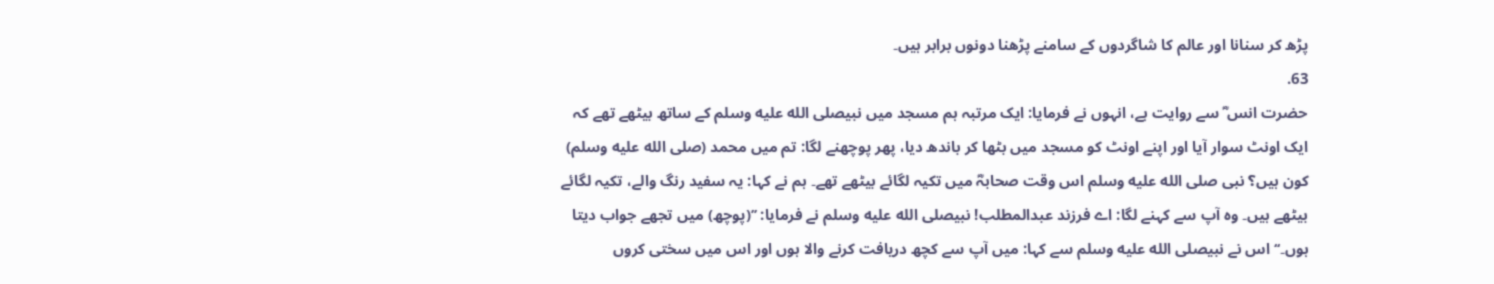پڑھ کر سنانا اور عالم کا شاگردوں کے سامنے پڑھنا دونوں برابر ہیں۔
63.
حضرت انس ؓ سے روایت ہے، انہوں نے فرمایا: ایک مرتبہ ہم مسجد میں نبیصلى الله عليه وسلم کے ساتھ بیٹھے تھے کہ ایک اونٹ سوار آیا اور اپنے اونٹ کو مسجد میں بٹھا کر باندھ دیا، پھر پوچھنے لگا: تم میں محمد (صلى الله عليه وسلم) کون ہیں؟ نبی صلى الله عليه وسلم اس وقت صحابہؓ میں تکیہ لگائے بیٹھے تھے۔ ہم نے کہا: یہ سفید رنگ والے، تکیہ لگائے بیٹھے ہیں۔ وہ آپ سے کہنے لگا: اے فرزند عبدالمطلب! نبیصلى الله عليه وسلم نے فرمایا: ’’(پوچھ) میں تجھے جواب دیتا ہوں۔‘‘ اس نے نبیصلى الله عليه وسلم سے کہا: میں آپ سے کچھ دریافت کرنے والا ہوں اور اس میں سختی کروں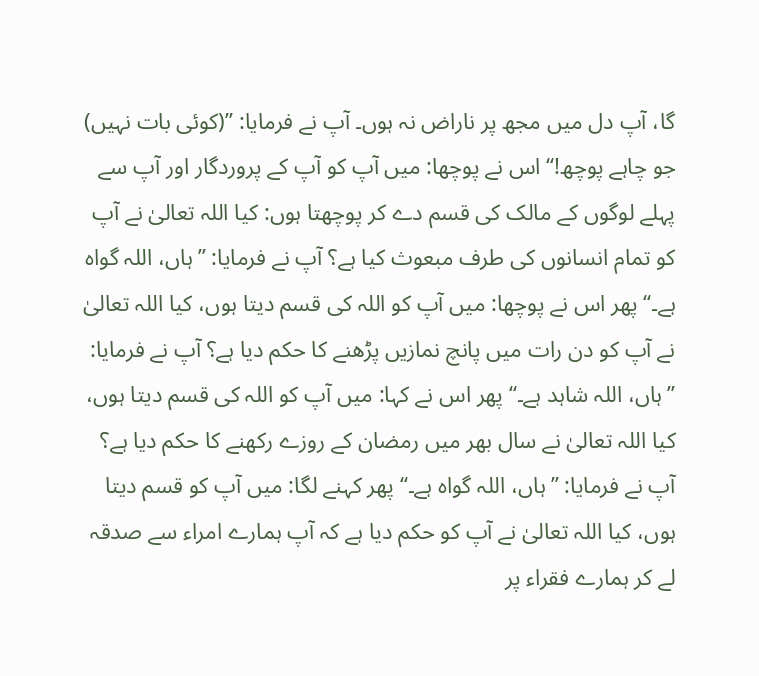گا، آپ دل میں مجھ پر ناراض نہ ہوں۔ آپ نے فرمایا: ’’(کوئی بات نہیں) جو چاہے پوچھ!‘‘ اس نے پوچھا: میں آپ کو آپ کے پروردگار اور آپ سے پہلے لوگوں کے مالک کی قسم دے کر پوچھتا ہوں: کیا اللہ تعالیٰ نے آپ کو تمام انسانوں کی طرف مبعوث کیا ہے؟ آپ نے فرمایا: ’’ہاں، اللہ گواہ ہے۔‘‘ پھر اس نے پوچھا: میں آپ کو اللہ کی قسم دیتا ہوں، کیا اللہ تعالیٰ نے آپ کو دن رات میں پانچ نمازیں پڑھنے کا حکم دیا ہے؟ آپ نے فرمایا: ’’ہاں، اللہ شاہد ہے۔‘‘ پھر اس نے کہا: میں آپ کو اللہ کی قسم دیتا ہوں، کیا اللہ تعالیٰ نے سال بھر میں رمضان کے روزے رکھنے کا حکم دیا ہے؟ آپ نے فرمایا: ’’ہاں، اللہ گواہ ہے۔‘‘ پھر کہنے لگا: میں آپ کو قسم دیتا ہوں، کیا اللہ تعالیٰ نے آپ کو حکم دیا ہے کہ آپ ہمارے امراء سے صدقہ لے کر ہمارے فقراء پر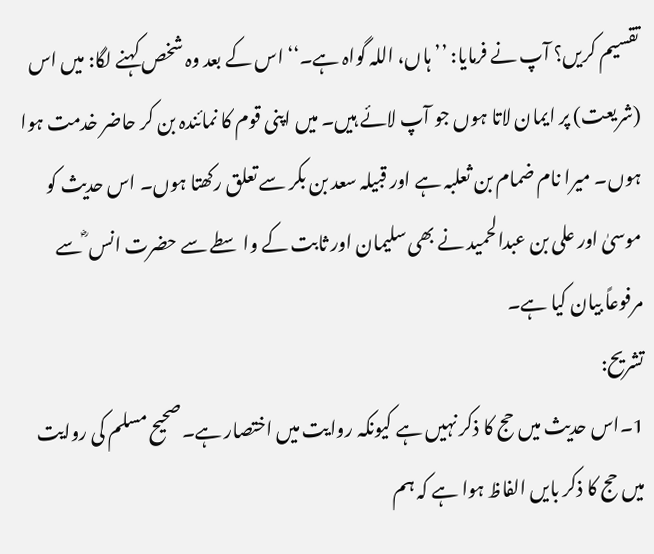تقسیم کریں؟ آپ نے فرمایا: ’’ہاں، اللہ گواہ ہے۔‘‘ اس کے بعد وہ شخص کہنے لگا: میں اس (شریعت) پر ایمان لاتا ہوں جو آپ لائے ہیں۔ میں اپنی قوم کا نمائندہ بن کر حاضر خدمت ہوا ہوں۔ میرا نام ضمام بن ثعلبہ ہے اور قبیلہ سعد بن بکر سے تعلق رکھتا ہوں۔ اس حدیث کو موسیٰ اور علی بن عبدالحمید نے بھی سلیمان اور ثابت کے واسطے سے حضرت انس ؓ سے مرفوعاً بیان کیا ہے۔
تشریح:
1۔اس حدیث میں حج کا ذکر نہیں ہے کیونکہ روایت میں اختصار ہے۔صحیح مسلم کی روایت میں حج کا ذکر بایں الفاظ ہوا ہے کہ ہم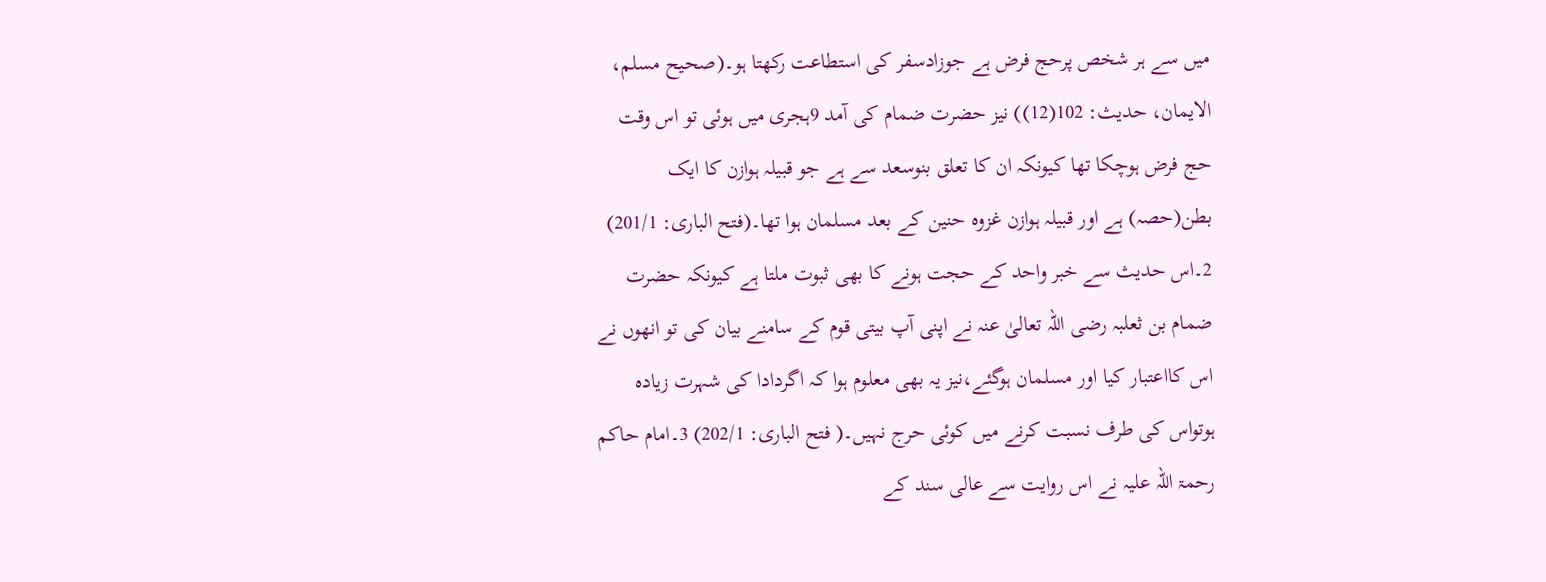میں سے ہر شخص پرحج فرض ہے جوزادسفر کی استطاعت رکھتا ہو۔(صحیح مسلم، الایمان، حدیث: 102(12)) نیز حضرت ضمام کی آمد 9ہجری میں ہوئی تو اس وقت حج فرض ہوچکا تھا کیونکہ ان کا تعلق بنوسعد سے ہے جو قبیلہ ہوازن کا ایک بطن(حصہ) ہے اور قبیلہ ہوازن غزوہ حنین کے بعد مسلمان ہوا تھا۔(فتح الباری: 201/1) 2۔اس حدیث سے خبر واحد کے حجت ہونے کا بھی ثبوت ملتا ہے کیونکہ حضرت ضمام بن ثعلبہ رضی اللہ تعالیٰ عنہ نے اپنی آپ بیتی قوم کے سامنے بیان کی تو انھوں نے اس کااعتبار کیا اور مسلمان ہوگئے،نیز یہ بھی معلوم ہوا کہ اگردادا کی شہرت زیادہ ہوتواس کی طرف نسبت کرنے میں کوئی حرج نہیں۔( فتح الباری: 202/1) 3۔امام حاکم رحمۃ اللہ علیہ نے اس روایت سے عالی سند کے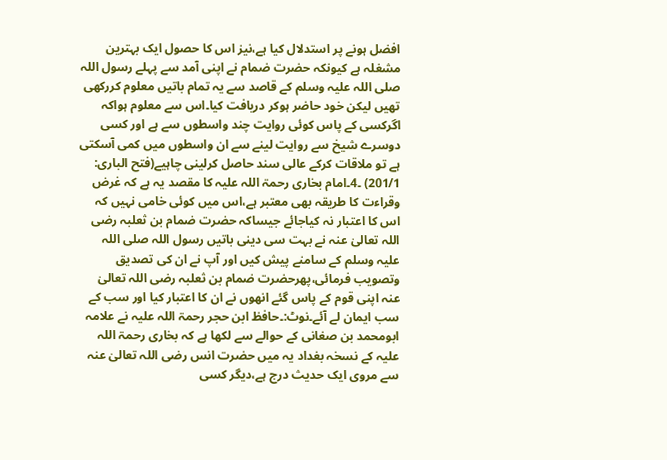افضل ہونے پر استدلال کیا ہے،نیز اس کا حصول ایک بہترین مشغلہ ہے کیونکہ حضرت ضمام نے اپنی آمد سے پہلے رسول اللہ صلی اللہ علیہ وسلم کے قاصد سے یہ تمام باتیں معلوم کررکھی تھیں لیکن خود حاضر ہوکر دریافت کیا۔اس سے معلوم ہواکہ اگرکسی کے پاس کوئی روایت چند واسطوں سے ہے اور کسی دوسرے شیخ سے روایت لینے سے ان واسطوں میں کمی آسکتی ہے تو ملاقات کرکے عالی سند حاصل کرلینی چاہیے(فتح الباری: 201/1) ۔4۔امام بخاری رحمۃ اللہ علیہ کا مقصد یہ ہے کہ غرض وقراءت کا طریقہ بھی معتبر ہے،اس میں کوئی خامی نہیں کہ اس کا اعتبار نہ کیاجائے جیساکہ حضرت ضمام بن ثعلبہ رضی اللہ تعالیٰ عنہ نے بہت سی دینی باتیں رسول اللہ صلی اللہ علیہ وسلم کے سامنے پیش کیں اور آپ نے ان کی تصدیق وتصویب فرمائی،پھرحضرت ضمام بن ثعلبہ رضی اللہ تعالیٰ عنہ اپنی قوم کے پاس گئے انھوں نے ان کا اعتبار کیا اور سب کے سب ایمان لے آئے۔نوٹ:۔حافظ ابن حجر رحمۃ اللہ علیہ نے علامہ ابومحمد بن صغانی کے حوالے سے لکھا ہے کہ بخاری رحمۃ اللہ علیہ کے نسخہ بغداد یہ میں حضرت انس رضی اللہ تعالیٰ عنہ سے مروی ایک حدیث درج ہے،دیگر کسی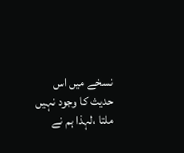نسخے میں اس حدیث کا وجود نہیں ملتا ،لہذا ہم نے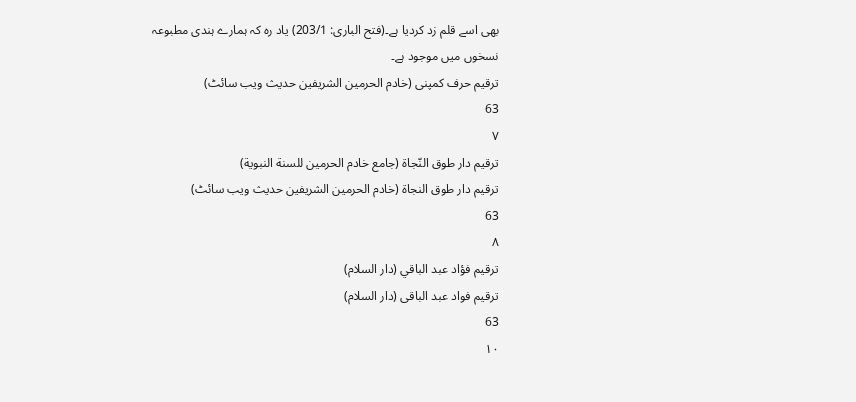بھی اسے قلم زد کردیا ہے۔(فتح الباری: 203/1) یاد رہ کہ ہمارے ہندی مطبوعہ نسخوں میں موجود ہے۔
ترقیم حرف کمپنی (خادم الحرمین الشریفین حدیث ویب سائٹ)
63
٧
ترقيم دار طوق النّجاة (جامع خادم الحرمين للسنة النبوية)
ترقیم دار طوق النجاۃ (خادم الحرمین الشریفین حدیث ویب سائٹ)
63
٨
ترقيم فؤاد عبد الباقي (دار السلام)
ترقیم فواد عبد الباقی (دار السلام)
63
١٠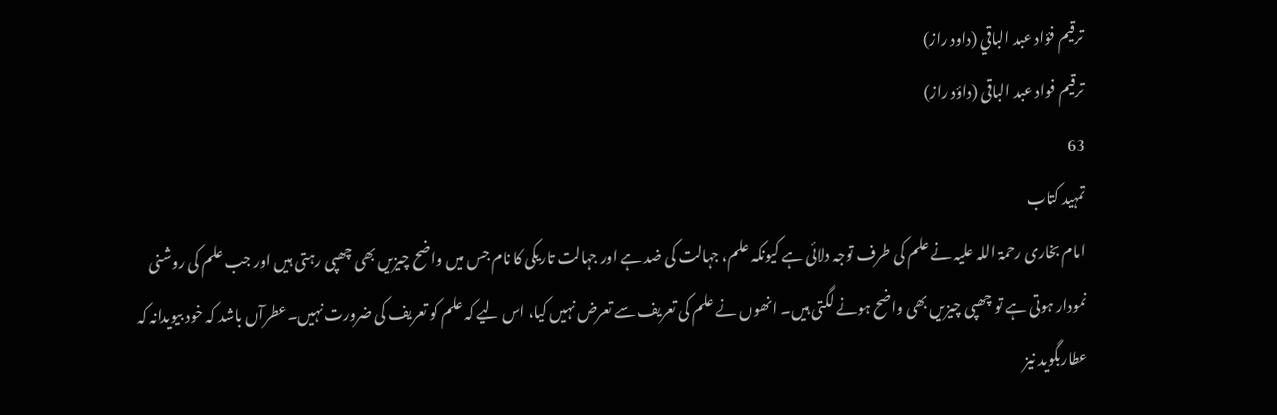ترقيم فؤاد عبد الباقي (داود راز)
ترقیم فواد عبد الباقی (داؤد راز)
63
تمہید کتاب
امام بخاری رحمۃ اللہ علیہ نے علم کی طرف توجہ دلائی ہے کیونکہ علم، جہالت کی ضد ہے اور جہالت تاریکی کا نام جس میں واضح چیزیں بھی چھپی رہتی ہیں اور جب علم کی روشنی نمودار ہوتی ہے تو چھپی چیزیں بھی واضح ہونے لگتی ہیں۔ انھوں نے علم کی تعریف سے تعرض نہیں کیا، اس لیے کہ علم کو تعریف کی ضرورت نہیں۔عطرآں باشد کہ خود بیویدانہ کہ عطاربگوید نیز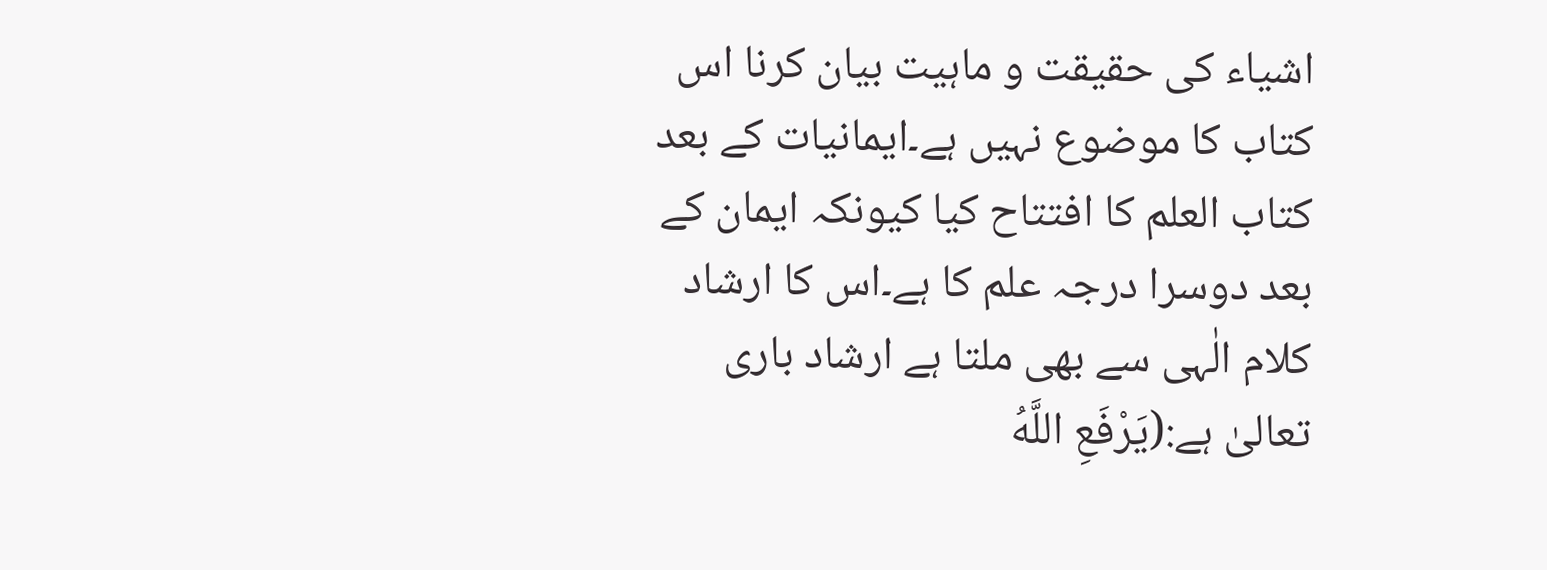اشیاء کی حقیقت و ماہیت بیان کرنا اس کتاب کا موضوع نہیں ہے۔ایمانیات کے بعد کتاب العلم کا افتتاح کیا کیونکہ ایمان کے بعد دوسرا درجہ علم کا ہے۔اس کا ارشاد کلام الٰہی سے بھی ملتا ہے ارشاد باری تعالیٰ ہے:(يَرْفَعِ اللَّهُ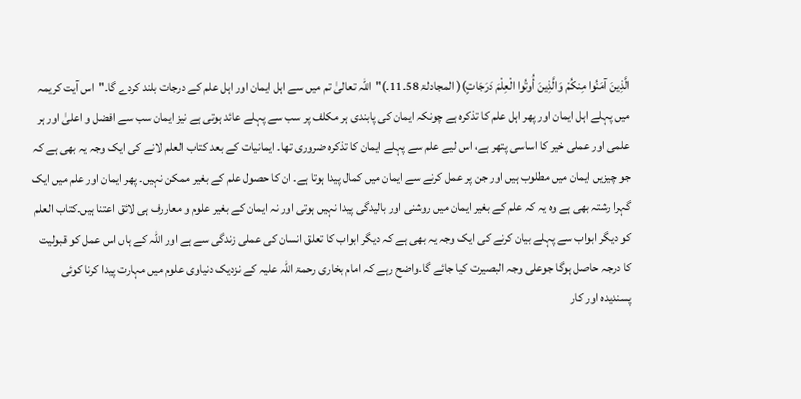الَّذِينَ آمَنُوا مِنكُمْ وَالَّذِينَ أُوتُوا الْعِلْمَ دَرَجَاتٍ)( المجادلۃ 58۔11۔)"اللہ تعالیٰ تم میں سے اہل ایمان اور اہل علم کے درجات بلند کردے گا۔"اس آیت کریمہ میں پہلے اہل ایمان اور پھر اہل علم کا تذکرہ ہے چونکہ ایمان کی پابندی ہر مکلف پر سب سے پہلے عائد ہوتی ہے نیز ایمان سب سے افضل و اعلیٰ اور ہر علمی اور عملی خیر کا اساسی پتھر ہے، اس لیے علم سے پہلے ایمان کا تذکرہ ضروری تھا۔ ایمانیات کے بعد کتاب العلم لانے کی ایک وجہ یہ بھی ہے کہ جو چیزیں ایمان میں مطلوب ہیں اور جن پر عمل کرنے سے ایمان میں کمال پیدا ہوتا ہے۔ ان کا حصول علم کے بغیر ممکن نہیں۔ پھر ایمان اور علم میں ایک گہرا رشتہ بھی ہے وہ یہ کہ علم کے بغیر ایمان میں روشنی اور بالیدگی پیدا نہیں ہوتی اور نہ ایمان کے بغیر علوم و معاررف ہی لائق اعتنا ہیں۔کتاب العلم کو دیگر ابواب سے پہلے بیان کرنے کی ایک وجہ یہ بھی ہے کہ دیگر ابواب کا تعلق انسان کی عملی زندگی سے ہے اور اللہ کے ہاں اس عمل کو قبولیت کا درجہ حاصل ہوگا جوعلی وجہ البصیرت کیا جائے گا۔واضح رہے کہ امام بخاری رحمۃ اللہ علیہ کے نزدیک دنیاوی علوم میں مہارت پیدا کرنا کوئی پسندیدہ اور کار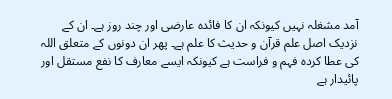آمد مشغلہ نہیں کیونکہ ان کا فائدہ عارضی اور چند روز ہے۔ ان کے نزدیک اصل علم قرآن و حدیث کا علم ہے۔ پھر ان دونوں کے متعلق اللہ کی عطا کردہ فہم و فراست ہے کیونکہ ایسے معارف کا نفع مستقل اور پائیدار ہے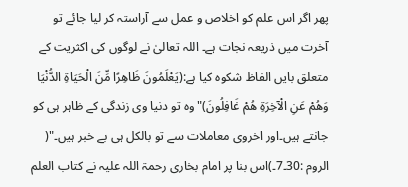پھر اگر اس علم کو اخلاص و عمل سے آراستہ کر لیا جائے تو آخرت میں ذریعہ نجات ہے۔ اللہ تعالیٰ نے لوگوں کی اکثریت کے متعلق بایں الفاظ شکوہ کیا ہے:(يَعْلَمُونَ ظَاهِرًا مِّنَ الْحَيَاةِ الدُّنْيَا وَهُمْ عَنِ الْآخِرَةِ هُمْ غَافِلُونَ)"وہ تو دنیا وی زندگی کے ظاہر ہی کو جانتے ہیں۔اور اخروی معاملات سے تو بالکل ہی بے خبر ہیں۔"( الروم :30۔7۔)اس بنا پر امام بخاری رحمۃ اللہ علیہ نے کتاب العلم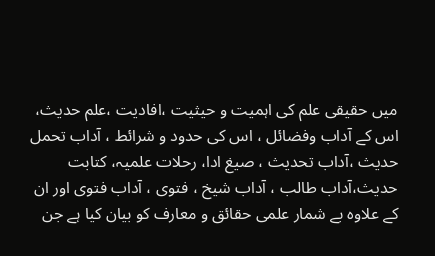میں حقیقی علم کی اہمیت و حیثیت ،افادیت ،علم حدیث، اس کے آداب وفضائل ، اس کی حدود و شرائط ، آداب تحمل حدیث ،آداب تحدیث ، صیغ ادا، رحلات علمیہ، کتابت حدیث،آداب طالب ، آداب شیخ ، فتوی ، آداب فتوی اور ان کے علاوہ بے شمار علمی حقائق و معارف کو بیان کیا ہے جن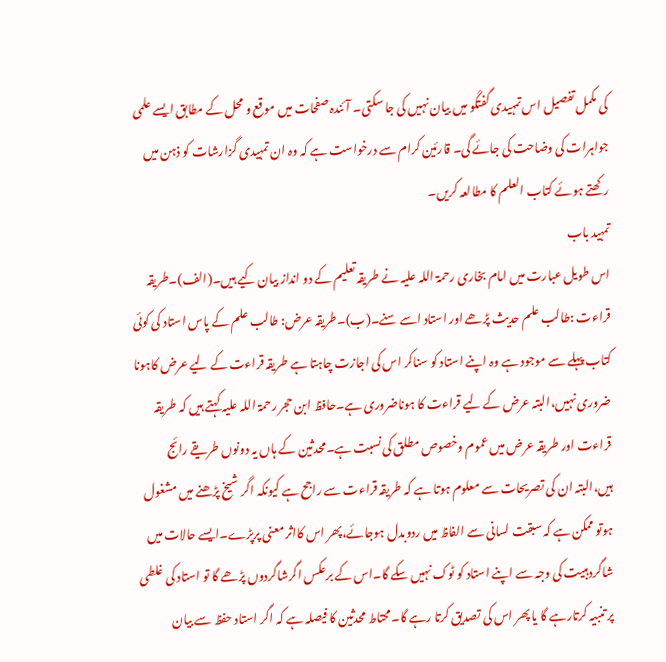کی مکمل تفصیل اس تمہیدی گفتگو میں بیان نہیں کی جا سکتی۔ آئندہ صفحات میں موقع و محل کے مطابق ایسے علمی جواہرات کی وضاحت کی جائے گی۔ قارئین کرام سے درخواست ہے کہ وہ ان تمہیدی گزارشات کو ذہن میں رکھتے ہوئے کتاب العلم کا مطالعہ کریں۔
تمہید باب
اس طویل عبارت میں امام بخاری رحمۃ اللہ علیہ نے طریقہ تعلیم کے دو انداز بیان کیے ہیں۔(الف)۔طریقہ قراءت :طالب علم حدیث پڑھے اور استاد اسے سنے۔(ب)۔طریقہ عرض: طالب علم کے پاس استاد کی کوئی کتاب پہلے سے موجود ہے وہ اپنے استاد کو سناکر اس کی اجازت چاہتا ہے طریقہ قراءت کے لیے عرض کاہونا ضروری نہیں،البتہ عرض کے لیے قراءت کا ہوناضروری ہے۔حافظ ابن حجر رحمۃ اللہ علیہ کہتے ہیں کہ طریقہ قراءت اور طریقہ عرض میں عموم وخصوص مطلق کی نسبت ہے۔محدثین کے ہاں یہ دونوں طریقے رائج ہیں،البتہ ان کی تصریحات سے معلوم ہوتا ہے کہ طریقہ قراءت سے راجح ہے کیونکہ اگر شیخ پڑھنے میں مشغول ہوتو ممکن ہے کہ سبقت لسانی سے الفاظ میں ردوبدل ہوجائے،پھر اس کااثر معنی پرپڑے۔ایسے حالات میں شاگرد ہبیت کی وجہ سے اپنے استاد کو ٹوک نہیں سکے گا۔اس کے برعکس اگرشاگردوں پڑھے گا تو استاد کی غلطی پر تنبیہ کرتارہے گا یا پھر اس کی تصدیق کرتا رہے گا۔محتاط محدثین کا فیصلہ ہے کہ اگر استاد حفظ سے بیان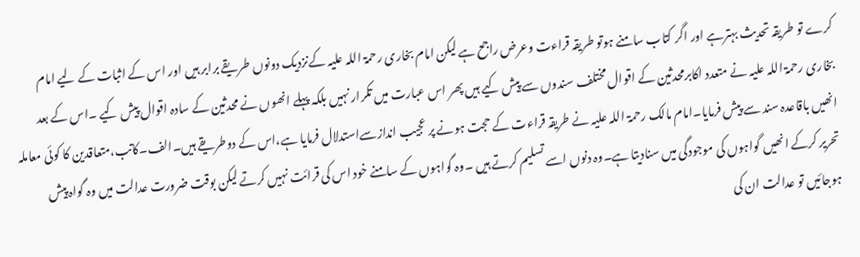کرے تو طریقہ تحدیث بہترہے اور اگر کتاب سامنے ہوتو طریقہ قراءت وعرض راجح ہے لیکن امام بخاری رحمۃ اللہ علیہ کےنزدیک دونوں طریقے برابر ہیں اور اس کے اثبات کے لیے امام بخاری رحمۃ اللہ علیہ نے متعدد اکابرمحدثین کے اقوال مختلف سندوں سے پیش کیے ہیں پھر اس عبارت میں تکرار نہیں بلکہ پہلے انھوں نے محدثین کے سادہ اقوال پیش کیے ۔اس کے بعد انھیں باقاعدہ سند سے پیش فرمایا۔امام مالک رحمۃ اللہ علیہ نے طریقہ قراءت کے حجت ہونے پر عجیب اندازسےاستدلال فرمایا ہے،اس کے دوطریقے ہیں۔الف۔کاتب،متعاقدین کا کوئی معاملہ تحریر کرکے انھیں گواہوں کی موجودگی میں سنادیتا ہے۔وہ دنوں اسے تسلیم کرتے ہیں ۔وہ گواہوں کے سامنے خود اس کی قرائت نہیں کرتے لیکن بوقت ضرورت عدالت میں وہ گواہ پیش ہوجائیں تو عدالت ان کی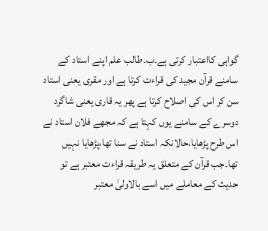گواہی کااعتبار کرتی ہے۔ب۔طالب علم اپنے استاد کے سامنے قرآن مجید کی قراءت کرتا ہے اور مقری یعنی استاد سن کر اس کی اصلاح کرتا ہے پھر یہ قاری یعنی شاگرد دوسرے کے سامنے یوں کہتا ہے کہ مجھے فلان استاد نے اس طرح پڑھایا،حالانکہ استاد نے سنا تھا،پڑھایا نہیں تھا۔جب قرآن کے متعلق یہ طریقہ قراءت معتبر ہے تو حدیث کے معاملے میں اسے بالاولیٰ معتبر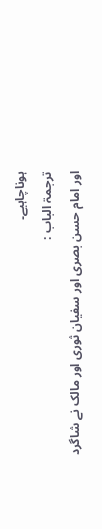ہوناچاہیے۔
ترجمۃ الباب :
اور امام حسن بصری اور سفیان ثوری اور مالک نے شاگرد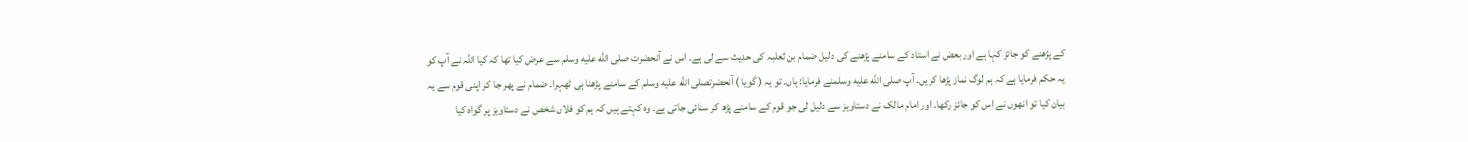کے پڑھنے کو جائز کہا ہے اور بعض نے استاد کے سامنے پڑھنے کی دلیل ضمام بن ثعلبہ کی حدیث سے لی ہے۔ اس نے آنحضرت صلى الله عليه وسلم سے عرض کیا تھا کہ کیا اللہ نے آپ کو یہ حکم فرمایا ہے کہ ہم لوگ نماز پڑھا کریں۔ آپ صلى الله عليه وسلمنے فرمایا: ہاں۔ تو یہ ( گویا ) آنحضرتصلى الله عليه وسلم کے سامنے پڑھنا ہی ٹھہرا۔ ضمام نے پھر جا کر اپنی قوم سے یہ بیان کیا تو انھوں نے اس کو جائز رکھا۔ اور امام مالک نے دستاویز سے دلیل لی جو قوم کے سامنے پڑھ کر سنائی جاتی ہے۔ وہ کہتے ہیں کہ ہم کو فلاں شخص نے دستاویز پر گواہ کیا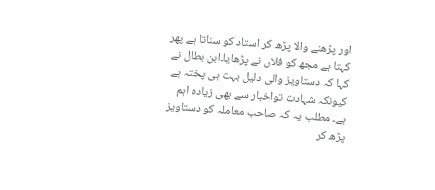اور پڑھنے والا پڑھ کر استاد کو سناتا ہے پھر کہتا ہے مجھ کو فلاں نے پڑھایا۔ابن بطال نے کہا کہ دستاویز والی دلیل بہت ہی پختہ ہے کیونکہ شہادت تواخبار سے بھی زیادہ اہم ہے۔ مطلب یہ کہ صاحب معاملہ کو دستاویز پڑھ کر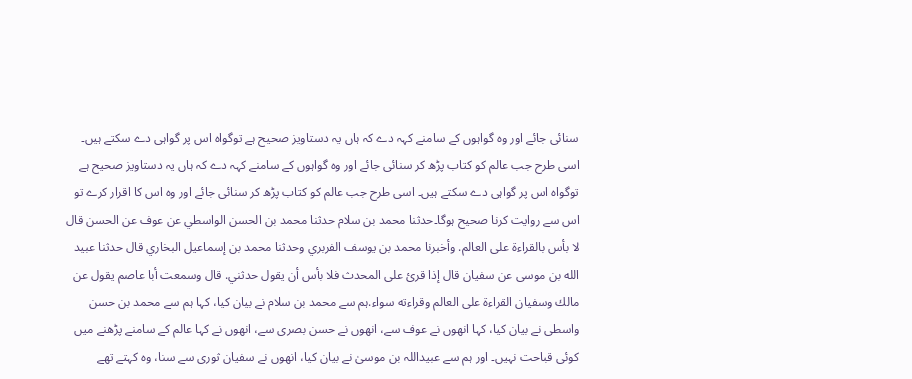سنائی جائے اور وہ گواہوں کے سامنے کہہ دے کہ ہاں یہ دستاویز صحیح ہے توگواہ اس پر گواہی دے سکتے ہیں۔ اسی طرح جب عالم کو کتاب پڑھ کر سنائی جائے اور وہ گواہوں کے سامنے کہہ دے کہ ہاں یہ دستاویز صحیح ہے توگواہ اس پر گواہی دے سکتے ہیں۔ اسی طرح جب عالم کو کتاب پڑھ کر سنائی جائے اور وہ اس کا اقرار کرے تو اس سے روایت کرنا صحیح ہوگا۔حدثنا محمد بن سلام حدثنا محمد بن الحسن الواسطي عن عوف عن الحسن قال لا بأس بالقراءة على العالم. وأخبرنا محمد بن يوسف الفربري وحدثنا محمد بن إسماعيل البخاري قال حدثنا عبيد الله بن موسى عن سفيان قال إذا قرئ على المحدث فلا بأس أن يقول حدثني. قال وسمعت أبا عاصم يقول عن مالك وسفيان القراءة على العالم وقراءته سواء.ہم سے محمد بن سلام نے بیان کیا، کہا ہم سے محمد بن حسن واسطی نے بیان کیا، کہا انھوں نے عوف سے، انھوں نے حسن بصری سے، انھوں نے کہا عالم کے سامنے پڑھنے میں کوئی قباحت نہیں۔ اور ہم سے عبیداللہ بن موسیٰ نے بیان کیا، انھوں نے سفیان ثوری سے سنا، وہ کہتے تھے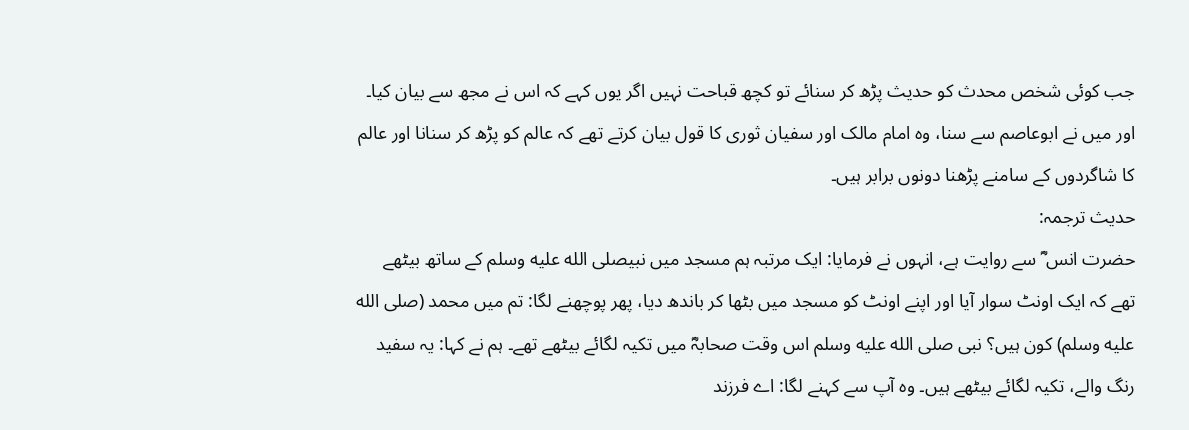جب کوئی شخص محدث کو حدیث پڑھ کر سنائے تو کچھ قباحت نہیں اگر یوں کہے کہ اس نے مجھ سے بیان کیا۔ اور میں نے ابوعاصم سے سنا، وہ امام مالک اور سفیان ثوری کا قول بیان کرتے تھے کہ عالم کو پڑھ کر سنانا اور عالم کا شاگردوں کے سامنے پڑھنا دونوں برابر ہیں۔
حدیث ترجمہ:
حضرت انس ؓ سے روایت ہے، انہوں نے فرمایا: ایک مرتبہ ہم مسجد میں نبیصلى الله عليه وسلم کے ساتھ بیٹھے تھے کہ ایک اونٹ سوار آیا اور اپنے اونٹ کو مسجد میں بٹھا کر باندھ دیا، پھر پوچھنے لگا: تم میں محمد (صلى الله عليه وسلم) کون ہیں؟ نبی صلى الله عليه وسلم اس وقت صحابہؓ میں تکیہ لگائے بیٹھے تھے۔ ہم نے کہا: یہ سفید رنگ والے، تکیہ لگائے بیٹھے ہیں۔ وہ آپ سے کہنے لگا: اے فرزند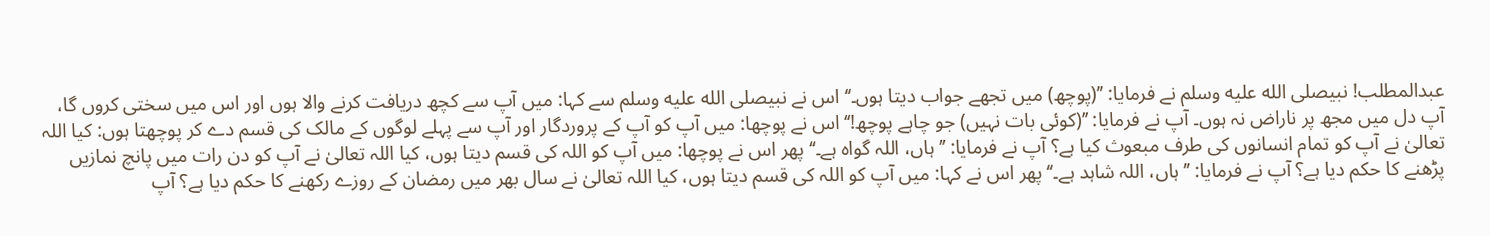عبدالمطلب! نبیصلى الله عليه وسلم نے فرمایا: ’’(پوچھ) میں تجھے جواب دیتا ہوں۔‘‘ اس نے نبیصلى الله عليه وسلم سے کہا: میں آپ سے کچھ دریافت کرنے والا ہوں اور اس میں سختی کروں گا، آپ دل میں مجھ پر ناراض نہ ہوں۔ آپ نے فرمایا: ’’(کوئی بات نہیں) جو چاہے پوچھ!‘‘ اس نے پوچھا: میں آپ کو آپ کے پروردگار اور آپ سے پہلے لوگوں کے مالک کی قسم دے کر پوچھتا ہوں: کیا اللہ تعالیٰ نے آپ کو تمام انسانوں کی طرف مبعوث کیا ہے؟ آپ نے فرمایا: ’’ہاں، اللہ گواہ ہے۔‘‘ پھر اس نے پوچھا: میں آپ کو اللہ کی قسم دیتا ہوں، کیا اللہ تعالیٰ نے آپ کو دن رات میں پانچ نمازیں پڑھنے کا حکم دیا ہے؟ آپ نے فرمایا: ’’ہاں، اللہ شاہد ہے۔‘‘ پھر اس نے کہا: میں آپ کو اللہ کی قسم دیتا ہوں، کیا اللہ تعالیٰ نے سال بھر میں رمضان کے روزے رکھنے کا حکم دیا ہے؟ آپ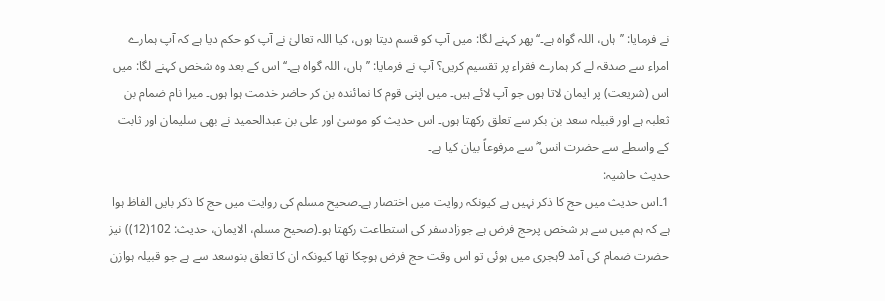نے فرمایا: ’’ہاں، اللہ گواہ ہے۔‘‘ پھر کہنے لگا: میں آپ کو قسم دیتا ہوں، کیا اللہ تعالیٰ نے آپ کو حکم دیا ہے کہ آپ ہمارے امراء سے صدقہ لے کر ہمارے فقراء پر تقسیم کریں؟ آپ نے فرمایا: ’’ہاں، اللہ گواہ ہے۔‘‘ اس کے بعد وہ شخص کہنے لگا: میں اس (شریعت) پر ایمان لاتا ہوں جو آپ لائے ہیں۔ میں اپنی قوم کا نمائندہ بن کر حاضر خدمت ہوا ہوں۔ میرا نام ضمام بن ثعلبہ ہے اور قبیلہ سعد بن بکر سے تعلق رکھتا ہوں۔ اس حدیث کو موسیٰ اور علی بن عبدالحمید نے بھی سلیمان اور ثابت کے واسطے سے حضرت انس ؓ سے مرفوعاً بیان کیا ہے۔
حدیث حاشیہ:
1۔اس حدیث میں حج کا ذکر نہیں ہے کیونکہ روایت میں اختصار ہے۔صحیح مسلم کی روایت میں حج کا ذکر بایں الفاظ ہوا ہے کہ ہم میں سے ہر شخص پرحج فرض ہے جوزادسفر کی استطاعت رکھتا ہو۔(صحیح مسلم، الایمان، حدیث: 102(12)) نیز حضرت ضمام کی آمد 9ہجری میں ہوئی تو اس وقت حج فرض ہوچکا تھا کیونکہ ان کا تعلق بنوسعد سے ہے جو قبیلہ ہوازن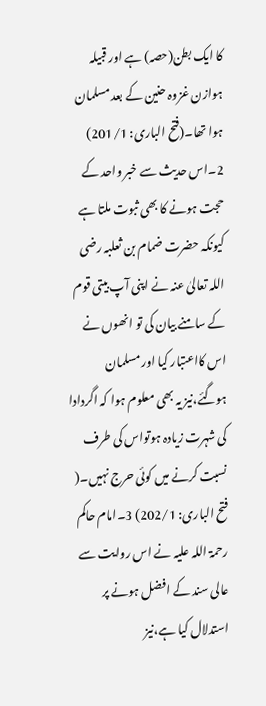کا ایک بطن(حصہ) ہے اور قبیلہ ہوازن غزوہ حنین کے بعد مسلمان ہوا تھا۔(فتح الباری: 201/1) 2۔اس حدیث سے خبر واحد کے حجت ہونے کا بھی ثبوت ملتا ہے کیونکہ حضرت ضمام بن ثعلبہ رضی اللہ تعالیٰ عنہ نے اپنی آپ بیتی قوم کے سامنے بیان کی تو انھوں نے اس کااعتبار کیا اور مسلمان ہوگئے،نیز یہ بھی معلوم ہوا کہ اگردادا کی شہرت زیادہ ہوتواس کی طرف نسبت کرنے میں کوئی حرج نہیں۔( فتح الباری: 202/1) 3۔امام حاکم رحمۃ اللہ علیہ نے اس روایت سے عالی سند کے افضل ہونے پر استدلال کیا ہے،نیز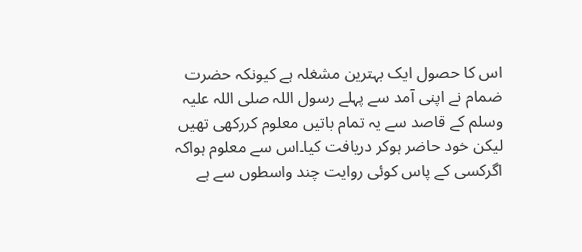اس کا حصول ایک بہترین مشغلہ ہے کیونکہ حضرت ضمام نے اپنی آمد سے پہلے رسول اللہ صلی اللہ علیہ وسلم کے قاصد سے یہ تمام باتیں معلوم کررکھی تھیں لیکن خود حاضر ہوکر دریافت کیا۔اس سے معلوم ہواکہ اگرکسی کے پاس کوئی روایت چند واسطوں سے ہے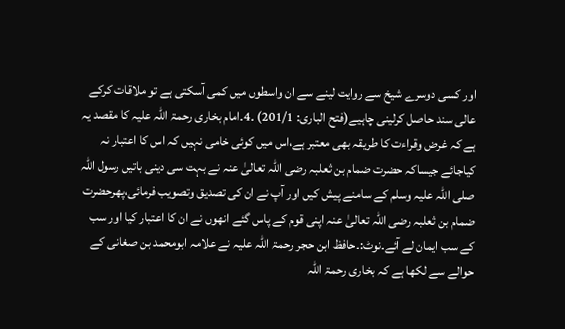اور کسی دوسرے شیخ سے روایت لینے سے ان واسطوں میں کمی آسکتی ہے تو ملاقات کرکے عالی سند حاصل کرلینی چاہیے(فتح الباری: 201/1) ۔4۔امام بخاری رحمۃ اللہ علیہ کا مقصد یہ ہے کہ غرض وقراءت کا طریقہ بھی معتبر ہے،اس میں کوئی خامی نہیں کہ اس کا اعتبار نہ کیاجائے جیساکہ حضرت ضمام بن ثعلبہ رضی اللہ تعالیٰ عنہ نے بہت سی دینی باتیں رسول اللہ صلی اللہ علیہ وسلم کے سامنے پیش کیں اور آپ نے ان کی تصدیق وتصویب فرمائی،پھرحضرت ضمام بن ثعلبہ رضی اللہ تعالیٰ عنہ اپنی قوم کے پاس گئے انھوں نے ان کا اعتبار کیا اور سب کے سب ایمان لے آئے۔نوٹ:۔حافظ ابن حجر رحمۃ اللہ علیہ نے علامہ ابومحمد بن صغانی کے حوالے سے لکھا ہے کہ بخاری رحمۃ اللہ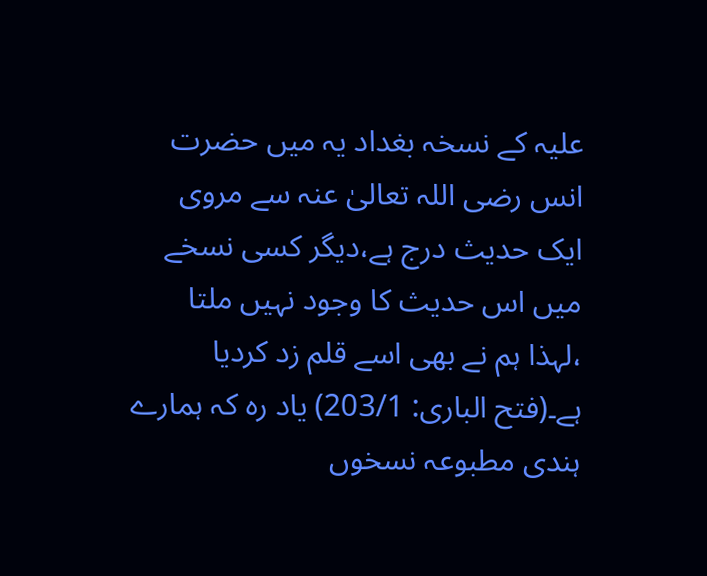علیہ کے نسخہ بغداد یہ میں حضرت انس رضی اللہ تعالیٰ عنہ سے مروی ایک حدیث درج ہے،دیگر کسی نسخے میں اس حدیث کا وجود نہیں ملتا ،لہذا ہم نے بھی اسے قلم زد کردیا ہے۔(فتح الباری: 203/1) یاد رہ کہ ہمارے ہندی مطبوعہ نسخوں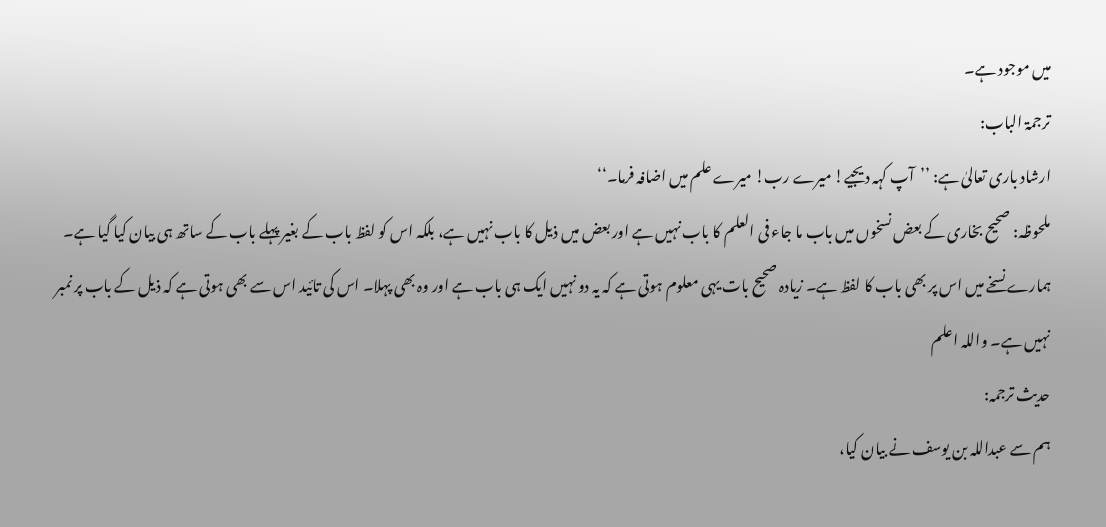میں موجود ہے۔
ترجمۃ الباب:
ارشاد باری تعالیٰ ہے: ’’آپ کہہ دیجیے! میرے رب! میرے علم میں اضافہ فرما۔‘‘
ملحوظہ: صحیح بخاری کے بعض نسخوں میں باب ما جاء فى العلم کا باب نہیں ہے اور بعض میں ذیل کا باب نہیں ہے، بلکہ اس کو لفظ باب کے بغیر پہلے باب کے ساتھ ہی بیان کیا گیا ہے۔ ہمارے نسخے میں اس پر بھی باب کا لفظ ہے۔ زیادہ صحیح بات یہی معلوم ہوتی ہے کہ یہ دو نہیں ایک ہی باب ہے اور وہ بھی پہلا۔ اس کی تائید اس سے بھی ہوتی ہے کہ ذیل کے باب پر نمبر نہیں ہے۔ واللہ اعلم
حدیث ترجمہ:
ہم سے عبداللہ بن یوسف نے بیان کیا،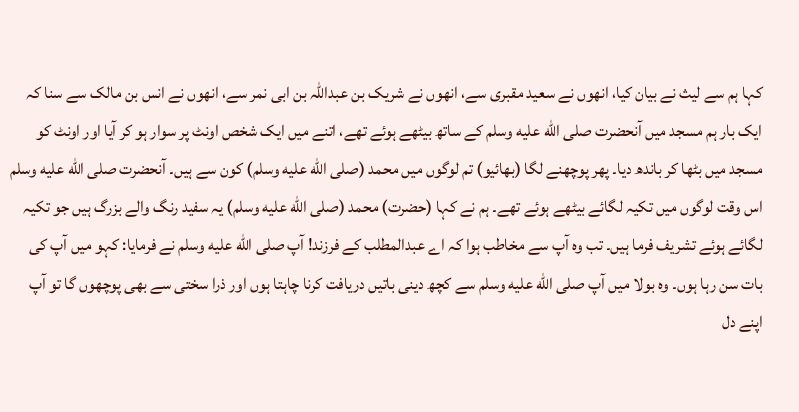کہا ہم سے لیث نے بیان کیا، انھوں نے سعید مقبری سے، انھوں نے شریک بن عبداللہ بن ابی نمر سے، انھوں نے انس بن مالک سے سنا کہ ایک بار ہم مسجد میں آنحضرت صلى الله عليه وسلم کے ساتھ بیٹھے ہوئے تھے، اتنے میں ایک شخص اونٹ پر سوار ہو کر آیا اور اونٹ کو مسجد میں بٹھا کر باندھ دیا۔ پھر پوچھنے لگا (بھائیو) تم لوگوں میں محمد (صلى الله عليه وسلم) کون سے ہیں۔ آنحضرت صلى الله عليه وسلم اس وقت لوگوں میں تکیہ لگائے بیٹھے ہوئے تھے۔ ہم نے کہا (حضرت) محمد (صلى الله عليه وسلم) یہ سفید رنگ والے بزرگ ہیں جو تکیہ لگائے ہوئے تشریف فرما ہیں۔ تب وہ آپ سے مخاطب ہوا کہ اے عبدالمطلب کے فرزند! آپ صلى الله عليه وسلم نے فرمایا: کہو میں آپ کی بات سن رہا ہوں۔ وہ بولا میں آپ صلى الله عليه وسلم سے کچھ دینی باتیں دریافت کرنا چاہتا ہوں اور ذرا سختی سے بھی پوچھوں گا تو آپ اپنے دل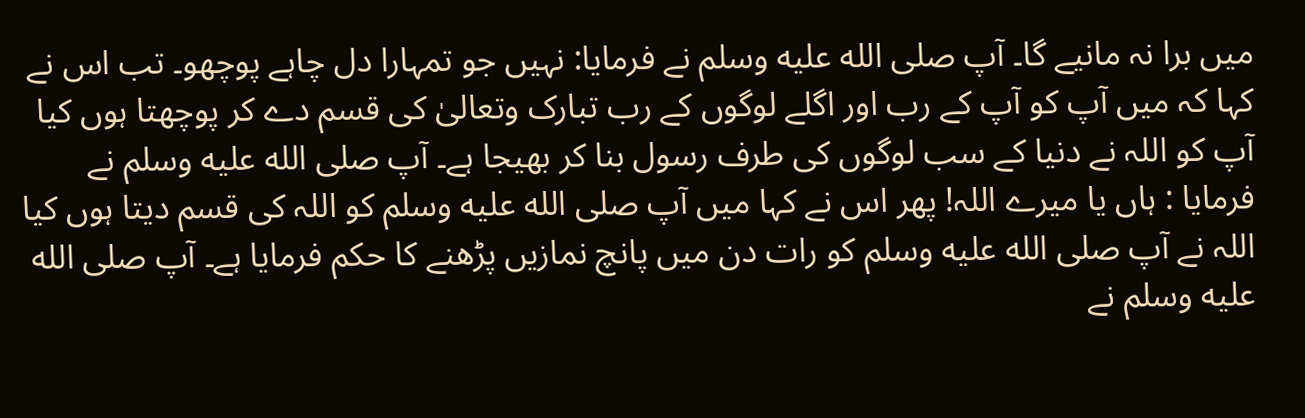میں برا نہ مانیے گا۔ آپ صلى الله عليه وسلم نے فرمایا: نہیں جو تمہارا دل چاہے پوچھو۔ تب اس نے کہا کہ میں آپ کو آپ کے رب اور اگلے لوگوں کے رب تبارک وتعالیٰ کی قسم دے کر پوچھتا ہوں کیا آپ کو اللہ نے دنیا کے سب لوگوں کی طرف رسول بنا کر بھیجا ہے۔ آپ صلى الله عليه وسلم نے فرمایا : ہاں یا میرے اللہ! پھر اس نے کہا میں آپ صلى الله عليه وسلم کو اللہ کی قسم دیتا ہوں کیا اللہ نے آپ صلى الله عليه وسلم کو رات دن میں پانچ نمازیں پڑھنے کا حکم فرمایا ہے۔ آپ صلى الله عليه وسلم نے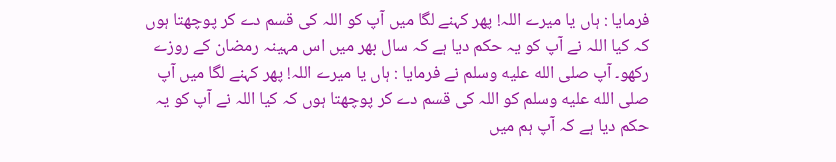فرمایا : ہاں یا میرے اللہ! پھر کہنے لگا میں آپ کو اللہ کی قسم دے کر پوچھتا ہوں کہ کیا اللہ نے آپ کو یہ حکم دیا ہے کہ سال بھر میں اس مہینہ رمضان کے روزے رکھو۔ آپ صلى الله عليه وسلم نے فرمایا : ہاں یا میرے اللہ! پھر کہنے لگا میں آپ صلى الله عليه وسلم کو اللہ کی قسم دے کر پوچھتا ہوں کہ کیا اللہ نے آپ کو یہ حکم دیا ہے کہ آپ ہم میں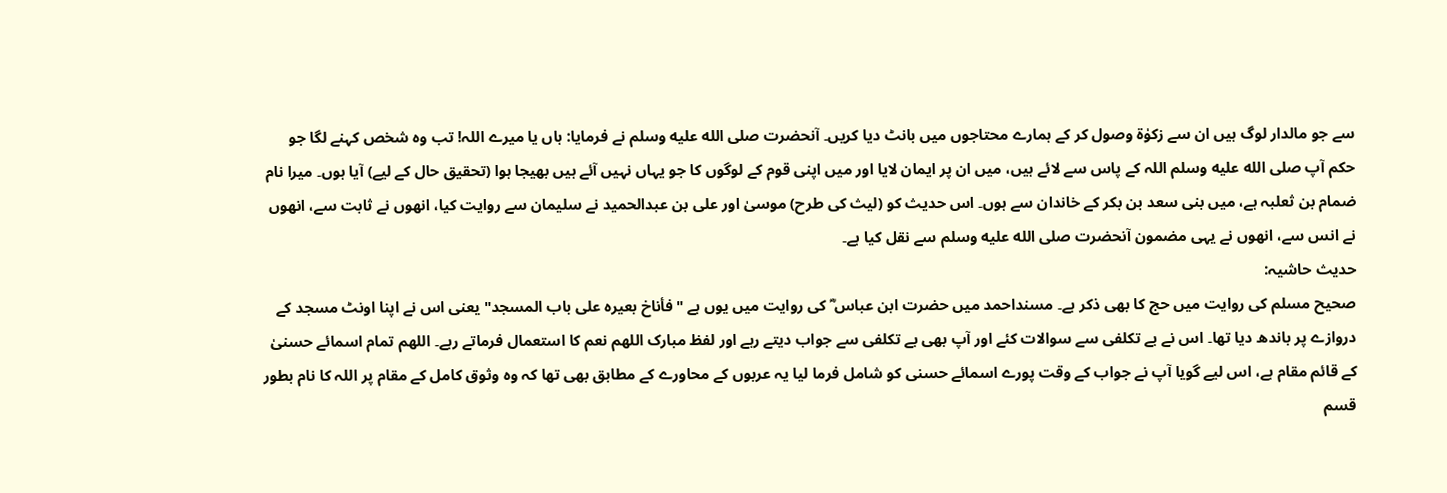سے جو مالدار لوگ ہیں ان سے زکوٰۃ وصول کر کے ہمارے محتاجوں میں بانٹ دیا کریں۔ آنحضرت صلى الله عليه وسلم نے فرمایا: ہاں یا میرے اللہ! تب وہ شخص کہنے لگا جو حکم آپ صلى الله عليه وسلم اللہ کے پاس سے لائے ہیں، میں ان پر ایمان لایا اور میں اپنی قوم کے لوگوں کا جو یہاں نہیں آئے ہیں بھیجا ہوا (تحقیق حال کے لیے) آیا ہوں۔ میرا نام ضمام بن ثعلبہ ہے، میں بنی سعد بن بکر کے خاندان سے ہوں۔ اس حدیث کو (لیث کی طرح) موسیٰ اور علی بن عبدالحمید نے سلیمان سے روایت کیا، انھوں نے ثابت سے، انھوں نے انس سے، انھوں نے یہی مضمون آنحضرت صلى الله عليه وسلم سے نقل کیا ہے۔
حدیث حاشیہ:
صحیح مسلم کی روایت میں حج کا بھی ذکر ہے۔ مسنداحمد میں حضرت ابن عباس ؓ کی روایت میں یوں ہے "فأناخ بعیره علی باب المسجد" یعنی اس نے اپنا اونٹ مسجد کے دروازے پر باندھ دیا تھا۔ اس نے بے تکلفی سے سوالات کئے اور آپ بھی بے تکلفی سے جواب دیتے رہے اور لفظ مبارک اللهم نعم کا استعمال فرماتے رہے۔ اللهم تمام اسمائے حسنیٰ کے قائم مقام ہے، اس لیے گویا آپ نے جواب کے وقت پورے اسمائے حسنی کو شامل فرما لیا یہ عربوں کے محاورے کے مطابق بھی تھا کہ وہ وثوق کامل کے مقام پر اللہ کا نام بطور قسم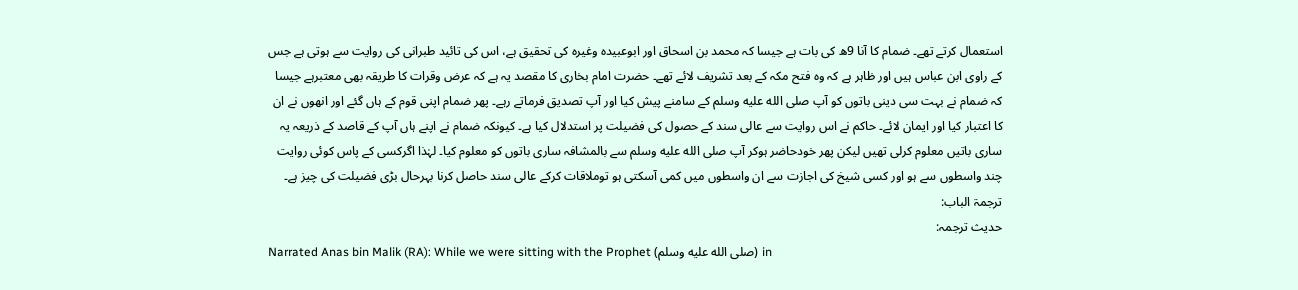استعمال کرتے تھے۔ ضمام کا آنا 9ھ کی بات ہے جیسا کہ محمد بن اسحاق اور ابوعبیدہ وغیرہ کی تحقیق ہے، اس کی تائید طبرانی کی روایت سے ہوتی ہے جس کے راوی ابن عباس ہیں اور ظاہر ہے کہ وہ فتح مکہ کے بعد تشریف لائے تھے۔ حضرت امام بخاری کا مقصد یہ ہے کہ عرض وقرات کا طریقہ بھی معتبرہے جیسا کہ ضمام نے بہت سی دینی باتوں کو آپ صلى الله عليه وسلم کے سامنے پیش کیا اور آپ تصدیق فرماتے رہے۔ پھر ضمام اپنی قوم کے ہاں گئے اور انھوں نے ان کا اعتبار کیا اور ایمان لائے۔ حاکم نے اس روایت سے عالی سند کے حصول کی فضیلت پر استدلال کیا ہے۔ کیونکہ ضمام نے اپنے ہاں آپ کے قاصد کے ذریعہ یہ ساری باتیں معلوم کرلی تھیں لیکن پھر خودحاضر ہوکر آپ صلى الله عليه وسلم سے بالمشافہ ساری باتوں کو معلوم کیا۔ لہٰذا اگرکسی کے پاس کوئی روایت چند واسطوں سے ہو اور کسی شیخ کی اجازت سے ان واسطوں میں کمی آسکتی ہو توملاقات کرکے عالی سند حاصل کرنا بہرحال بڑی فضیلت کی چیز ہے۔
ترجمۃ الباب:
حدیث ترجمہ:
Narrated Anas bin Malik (RA): While we were sitting with the Prophet (صلى الله عليه وسلم) in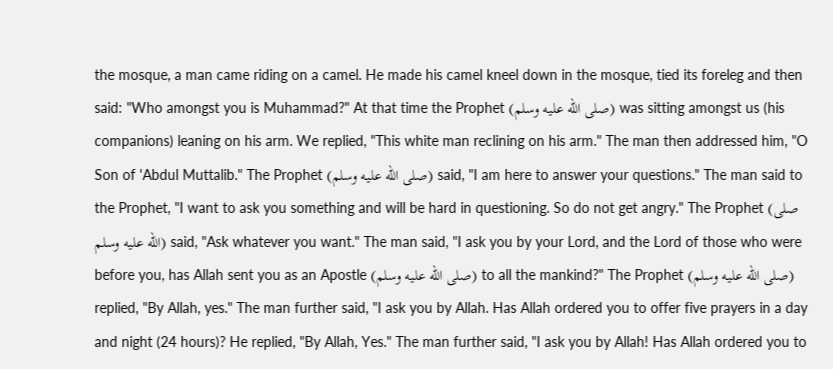the mosque, a man came riding on a camel. He made his camel kneel down in the mosque, tied its foreleg and then said: "Who amongst you is Muhammad?" At that time the Prophet (صلى الله عليه وسلم) was sitting amongst us (his companions) leaning on his arm. We replied, "This white man reclining on his arm." The man then addressed him, "O Son of 'Abdul Muttalib." The Prophet (صلى الله عليه وسلم) said, "I am here to answer your questions." The man said to the Prophet, "I want to ask you something and will be hard in questioning. So do not get angry." The Prophet (صلى الله عليه وسلم) said, "Ask whatever you want." The man said, "I ask you by your Lord, and the Lord of those who were before you, has Allah sent you as an Apostle (صلى الله عليه وسلم) to all the mankind?" The Prophet (صلى الله عليه وسلم) replied, "By Allah, yes." The man further said, "I ask you by Allah. Has Allah ordered you to offer five prayers in a day and night (24 hours)? He replied, "By Allah, Yes." The man further said, "I ask you by Allah! Has Allah ordered you to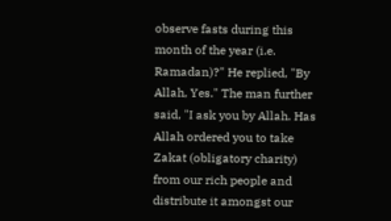observe fasts during this month of the year (i.e. Ramadan)?" He replied, "By Allah, Yes." The man further said, "I ask you by Allah. Has Allah ordered you to take Zakat (obligatory charity) from our rich people and distribute it amongst our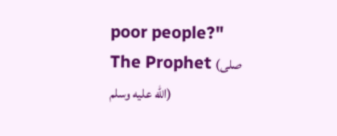poor people?" The Prophet (صلى الله عليه وسلم)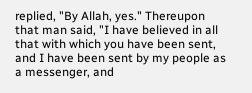replied, "By Allah, yes." Thereupon that man said, "I have believed in all that with which you have been sent, and I have been sent by my people as a messenger, and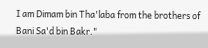I am Dimam bin Tha'laba from the brothers of Bani Sa'd bin Bakr."